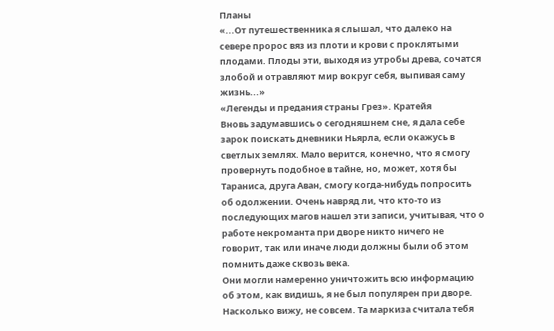Планы
«...От путешественника я слышал, что далеко на севере пророс вяз из плоти и крови с проклятыми плодами. Плоды эти, выходя из утробы древа, сочатся злобой и отравляют мир вокруг себя, выпивая саму жизнь...»
«Легенды и предания страны Грез». Кратейя
Вновь задумавшись о сегодняшнем сне, я дала себе зарок поискать дневники Ньярла, если окажусь в светлых землях. Мало верится, конечно, что я смогу провернуть подобное в тайне, но, может, хотя бы Тараниса, друга Аван, смогу когда-нибудь попросить об одолжении. Очень навряд ли, что кто-то из последующих магов нашел эти записи, учитывая, что о работе некроманта при дворе никто ничего не говорит, так или иначе люди должны были об этом помнить даже сквозь века.
Они могли намеренно уничтожить всю информацию об этом, как видишь, я не был популярен при дворе.
Насколько вижу, не совсем. Та маркиза считала тебя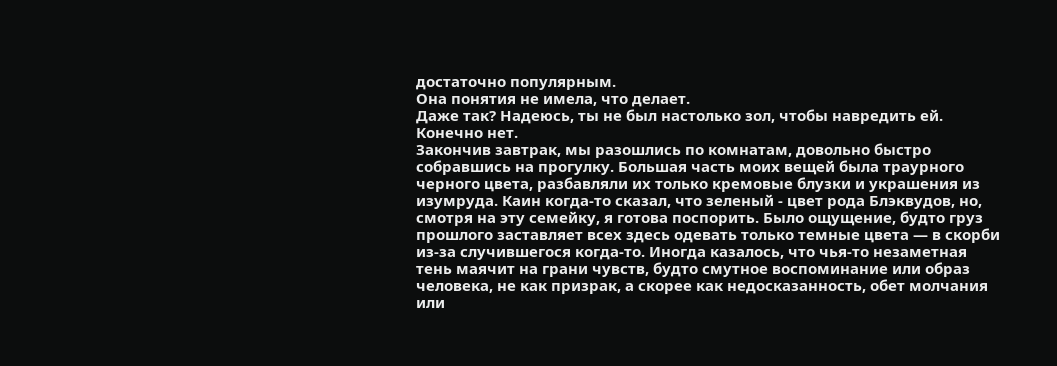достаточно популярным.
Она понятия не имела, что делает.
Даже так? Надеюсь, ты не был настолько зол, чтобы навредить ей.
Конечно нет.
Закончив завтрак, мы разошлись по комнатам, довольно быстро собравшись на прогулку. Большая часть моих вещей была траурного черного цвета, разбавляли их только кремовые блузки и украшения из изумруда. Каин когда-то сказал, что зеленый - цвет рода Блэквудов, но, смотря на эту семейку, я готова поспорить. Было ощущение, будто груз прошлого заставляет всех здесь одевать только темные цвета — в скорби из-за случившегося когда-то. Иногда казалось, что чья-то незаметная тень маячит на грани чувств, будто смутное воспоминание или образ человека, не как призрак, а скорее как недосказанность, обет молчания или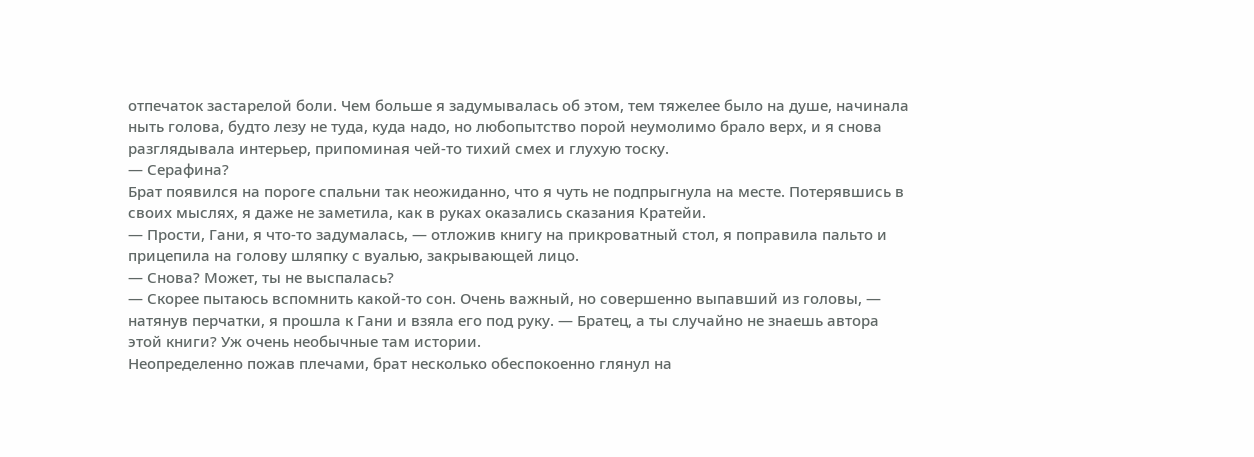отпечаток застарелой боли. Чем больше я задумывалась об этом, тем тяжелее было на душе, начинала ныть голова, будто лезу не туда, куда надо, но любопытство порой неумолимо брало верх, и я снова разглядывала интерьер, припоминая чей-то тихий смех и глухую тоску.
— Серафина?
Брат появился на пороге спальни так неожиданно, что я чуть не подпрыгнула на месте. Потерявшись в своих мыслях, я даже не заметила, как в руках оказались сказания Кратейи.
— Прости, Гани, я что-то задумалась, — отложив книгу на прикроватный стол, я поправила пальто и прицепила на голову шляпку с вуалью, закрывающей лицо.
— Снова? Может, ты не выспалась?
— Скорее пытаюсь вспомнить какой-то сон. Очень важный, но совершенно выпавший из головы, — натянув перчатки, я прошла к Гани и взяла его под руку. — Братец, а ты случайно не знаешь автора этой книги? Уж очень необычные там истории.
Неопределенно пожав плечами, брат несколько обеспокоенно глянул на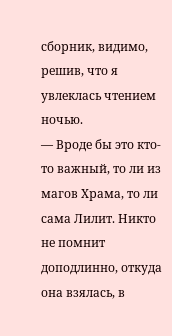сборник, видимо, решив, что я увлеклась чтением ночью.
— Вроде бы это кто-то важный, то ли из магов Храма, то ли сама Лилит. Никто не помнит доподлинно, откуда она взялась, в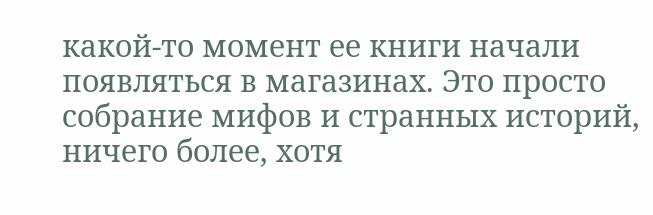какой-то момент ее книги начали появляться в магазинах. Это просто собрание мифов и странных историй, ничего более, хотя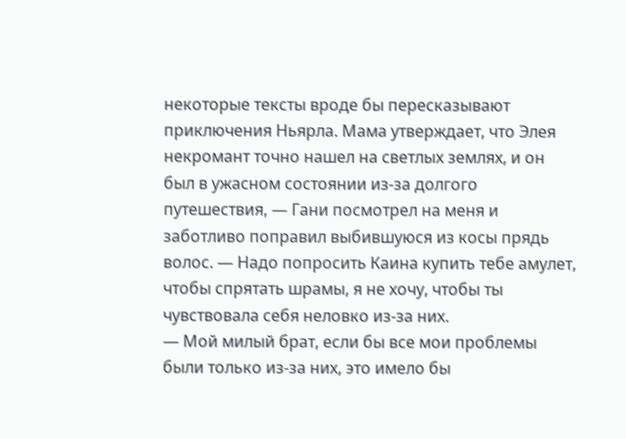некоторые тексты вроде бы пересказывают приключения Ньярла. Мама утверждает, что Элея некромант точно нашел на светлых землях, и он был в ужасном состоянии из-за долгого путешествия, — Гани посмотрел на меня и заботливо поправил выбившуюся из косы прядь волос. — Надо попросить Каина купить тебе амулет, чтобы спрятать шрамы, я не хочу, чтобы ты чувствовала себя неловко из-за них.
— Мой милый брат, если бы все мои проблемы были только из-за них, это имело бы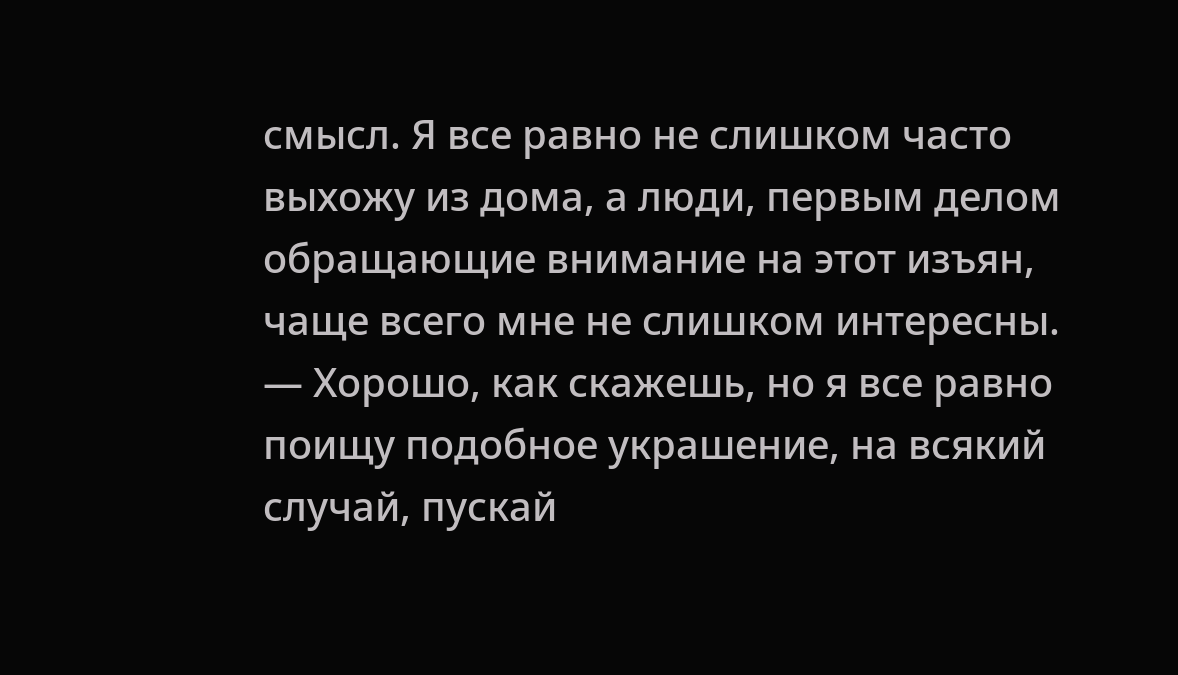смысл. Я все равно не слишком часто выхожу из дома, а люди, первым делом обращающие внимание на этот изъян, чаще всего мне не слишком интересны.
— Хорошо, как скажешь, но я все равно поищу подобное украшение, на всякий случай, пускай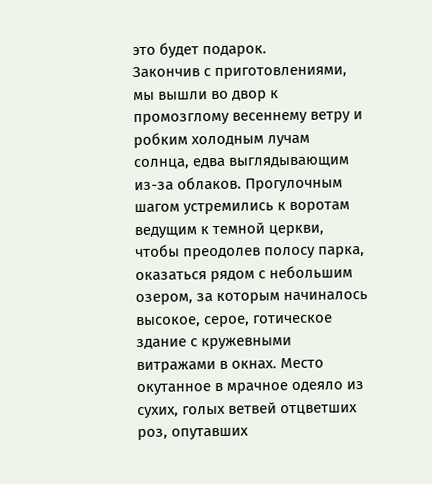это будет подарок.
Закончив с приготовлениями, мы вышли во двор к промозглому весеннему ветру и робким холодным лучам солнца, едва выглядывающим из-за облаков. Прогулочным шагом устремились к воротам ведущим к темной церкви, чтобы преодолев полосу парка, оказаться рядом с небольшим озером, за которым начиналось высокое, серое, готическое здание с кружевными витражами в окнах. Место окутанное в мрачное одеяло из сухих, голых ветвей отцветших роз, опутавших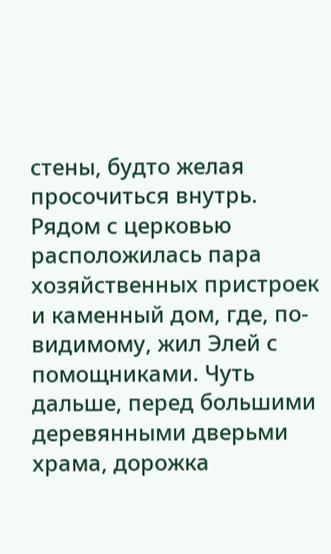стены, будто желая просочиться внутрь. Рядом с церковью расположилась пара хозяйственных пристроек и каменный дом, где, по-видимому, жил Элей с помощниками. Чуть дальше, перед большими деревянными дверьми храма, дорожка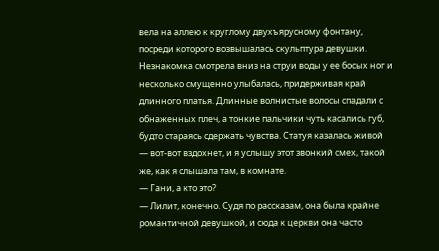вела на аллею к круглому двухъярусному фонтану, посреди которого возвышалась скульптура девушки. Незнакомка смотрела вниз на струи воды у ее босых ног и несколько смущенно улыбалась, придерживая край длинного платья. Длинные волнистые волосы спадали с обнаженных плеч, а тонкие пальчики чуть касались губ, будто стараясь сдержать чувства. Статуя казалась живой — вот-вот вздохнет, и я услышу этот звонкий смех, такой же, как я слышала там, в комнате.
— Гани, а кто это?
— Лилит, конечно. Судя по рассказам, она была крайне романтичной девушкой, и сюда к церкви она часто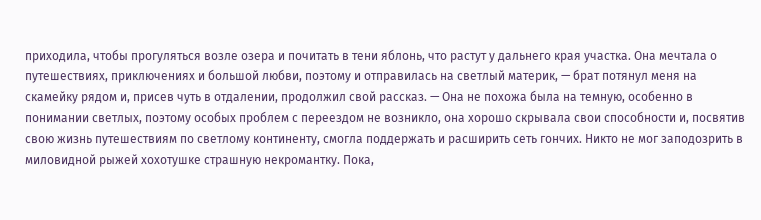приходила, чтобы прогуляться возле озера и почитать в тени яблонь, что растут у дальнего края участка. Она мечтала о путешествиях, приключениях и большой любви, поэтому и отправилась на светлый материк, — брат потянул меня на скамейку рядом и, присев чуть в отдалении, продолжил свой рассказ. — Она не похожа была на темную, особенно в понимании светлых, поэтому особых проблем с переездом не возникло, она хорошо скрывала свои способности и, посвятив свою жизнь путешествиям по светлому континенту, смогла поддержать и расширить сеть гончих. Никто не мог заподозрить в миловидной рыжей хохотушке страшную некромантку. Пока,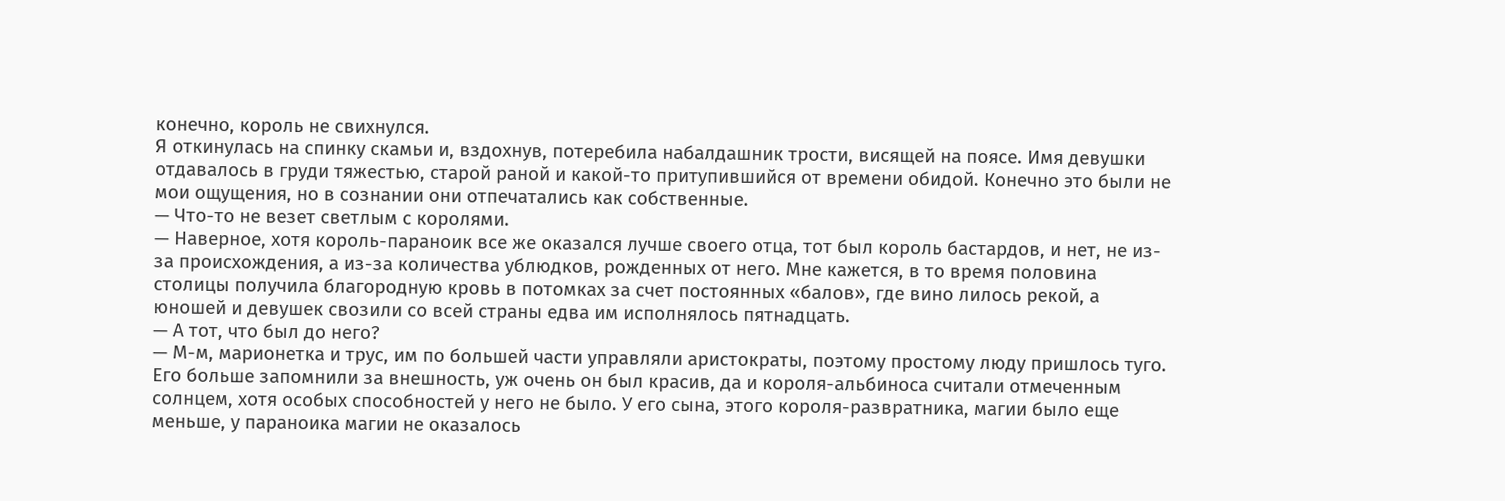конечно, король не свихнулся.
Я откинулась на спинку скамьи и, вздохнув, потеребила набалдашник трости, висящей на поясе. Имя девушки отдавалось в груди тяжестью, старой раной и какой-то притупившийся от времени обидой. Конечно это были не мои ощущения, но в сознании они отпечатались как собственные.
— Что-то не везет светлым с королями.
— Наверное, хотя король-параноик все же оказался лучше своего отца, тот был король бастардов, и нет, не из-за происхождения, а из-за количества ублюдков, рожденных от него. Мне кажется, в то время половина столицы получила благородную кровь в потомках за счет постоянных «балов», где вино лилось рекой, а юношей и девушек свозили со всей страны едва им исполнялось пятнадцать.
— А тот, что был до него?
— М-м, марионетка и трус, им по большей части управляли аристократы, поэтому простому люду пришлось туго. Его больше запомнили за внешность, уж очень он был красив, да и короля-альбиноса считали отмеченным солнцем, хотя особых способностей у него не было. У его сына, этого короля-развратника, магии было еще меньше, у параноика магии не оказалось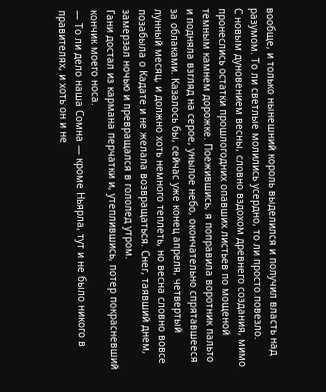вообще, и только нынешний король выделился и получил власть над разумом. То ли светлые молились усердно, то ли просто повезло.
С новым дуновением весны, словно вздохом древнего создания, мимо пронеслись остатки прошлогодних опавших листьев по мощеной темным камнем дорожке. Поежившись, я поправила воротник пальто и подняла взгляд на серое, унылое небо, окончательно спрятавшееся за облаками. Казалось бы, сейчас уже конец апреля, четвертый лунный месяц, и должно хоть немного теплеть, но весна словно вовсе позабыла о Кадате и не желала возвращаться. Снег, таявший днем, замерзал ночью и превращался в гололед утром.
Гани достал из кармана перчатки и, утеплившись, потер покрасневший кончик моего носа.
— То ли дело наша Сомна — кроме Ньярла, тут и не было никого в правителях, и хоть он и не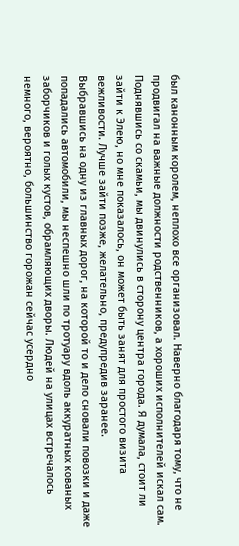был канонным королем, неплохо все организовал. Наверно благодаря тому, что не продвигал на важные должности родственников, а хороших исполнителей искал сам.
Поднявшись со скамьи, мы двинулись в сторону центра города. Я думала, стоит ли зайти к Элею, но мне показалось, он может быть занят для простого визита вежливости. Лучше зайти позже, желательно, предупредив заранее.
Выбравшись на одну из главных дорог, на которой то и дело сновали повозки и даже попадались автомобили, мы неспешно шли по тротуару вдоль аккуратных кованых заборчиков и голых кустов, обрамляющих дворы. Людей на улицах встречалось немного, вероятно, большинство горожан сейчас усердно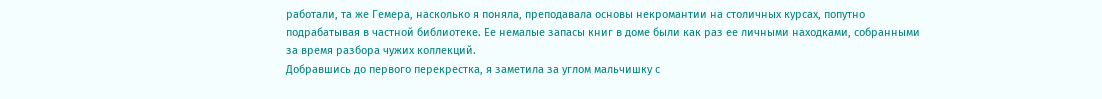работали, та же Гемера, насколько я поняла, преподавала основы некромантии на столичных курсах, попутно подрабатывая в частной библиотеке. Ее немалые запасы книг в доме были как раз ее личными находками, собранными за время разбора чужих коллекций.
Добравшись до первого перекрестка, я заметила за углом мальчишку с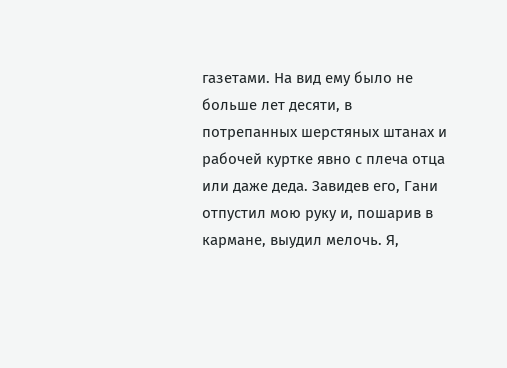газетами. На вид ему было не больше лет десяти, в потрепанных шерстяных штанах и рабочей куртке явно с плеча отца или даже деда. Завидев его, Гани отпустил мою руку и, пошарив в кармане, выудил мелочь. Я,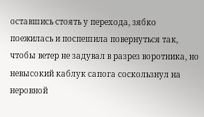оставшись стоять у перехода, зябко поежилась и поспешила повернуться так, чтобы ветер не задувал в разрез воротника, но невысокий каблук сапога соскользнул на неровной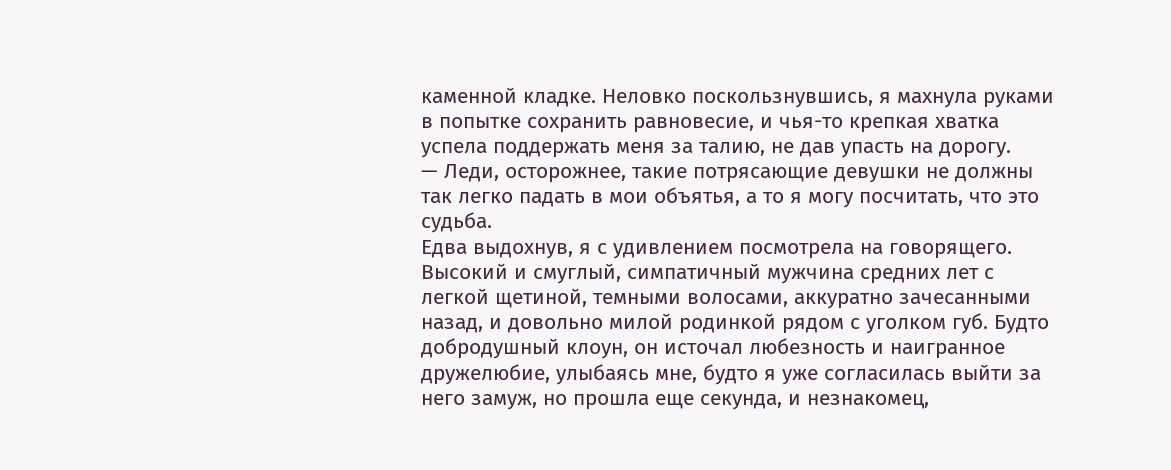каменной кладке. Неловко поскользнувшись, я махнула руками в попытке сохранить равновесие, и чья-то крепкая хватка успела поддержать меня за талию, не дав упасть на дорогу.
— Леди, осторожнее, такие потрясающие девушки не должны так легко падать в мои объятья, а то я могу посчитать, что это судьба.
Едва выдохнув, я с удивлением посмотрела на говорящего. Высокий и смуглый, симпатичный мужчина средних лет с легкой щетиной, темными волосами, аккуратно зачесанными назад, и довольно милой родинкой рядом с уголком губ. Будто добродушный клоун, он источал любезность и наигранное дружелюбие, улыбаясь мне, будто я уже согласилась выйти за него замуж, но прошла еще секунда, и незнакомец,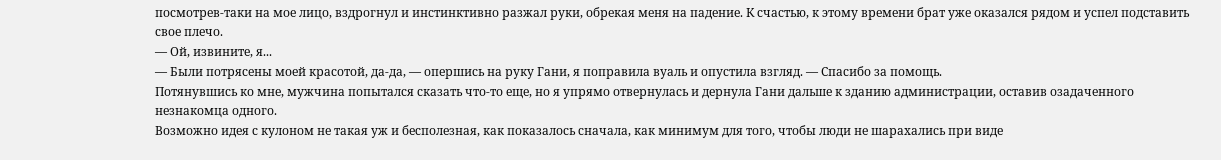посмотрев-таки на мое лицо, вздрогнул и инстинктивно разжал руки, обрекая меня на падение. К счастью, к этому времени брат уже оказался рядом и успел подставить свое плечо.
— Ой, извините, я...
— Были потрясены моей красотой, да-да, — опершись на руку Гани, я поправила вуаль и опустила взгляд. — Спасибо за помощь.
Потянувшись ко мне, мужчина попытался сказать что-то еще, но я упрямо отвернулась и дернула Гани дальше к зданию администрации, оставив озадаченного незнакомца одного.
Возможно идея с кулоном не такая уж и бесполезная, как показалось сначала, как минимум для того, чтобы люди не шарахались при виде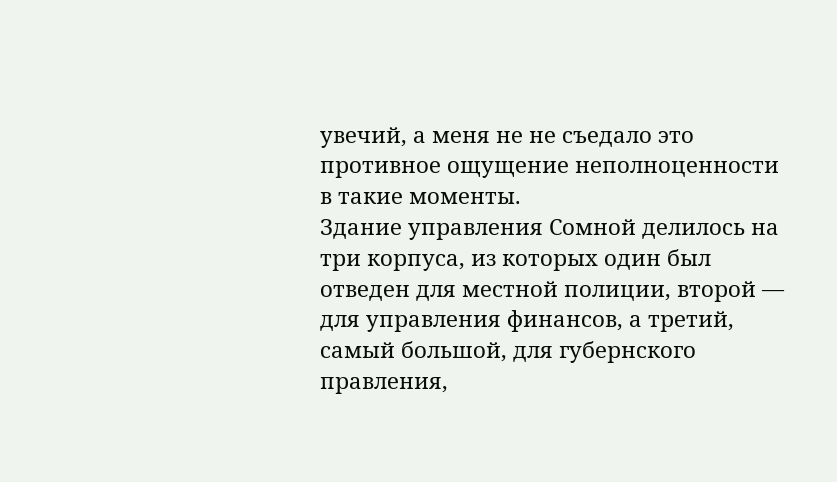увечий, а меня не не съедало это противное ощущение неполноценности в такие моменты.
Здание управления Сомной делилось на три корпуса, из которых один был отведен для местной полиции, второй — для управления финансов, а третий, самый большой, для губернского правления,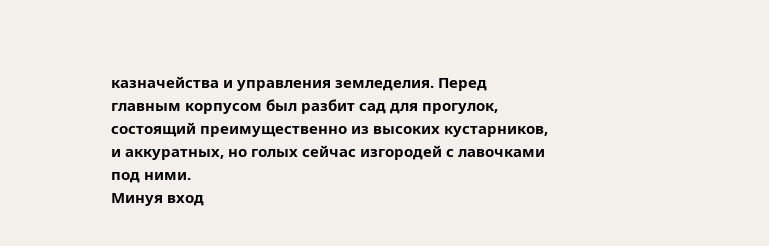казначейства и управления земледелия. Перед главным корпусом был разбит сад для прогулок, состоящий преимущественно из высоких кустарников, и аккуратных, но голых сейчас изгородей с лавочками под ними.
Минуя вход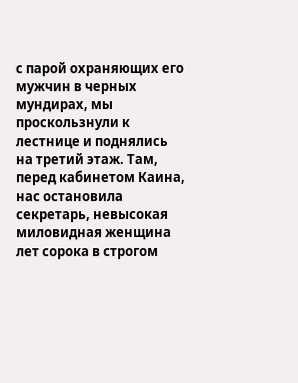с парой охраняющих его мужчин в черных мундирах, мы проскользнули к лестнице и поднялись на третий этаж. Там, перед кабинетом Каина, нас остановила секретарь, невысокая миловидная женщина лет сорока в строгом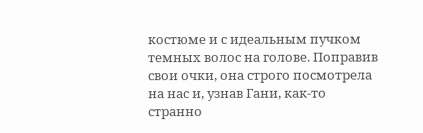костюме и с идеальным пучком темных волос на голове. Поправив свои очки, она строго посмотрела на нас и, узнав Гани, как-то странно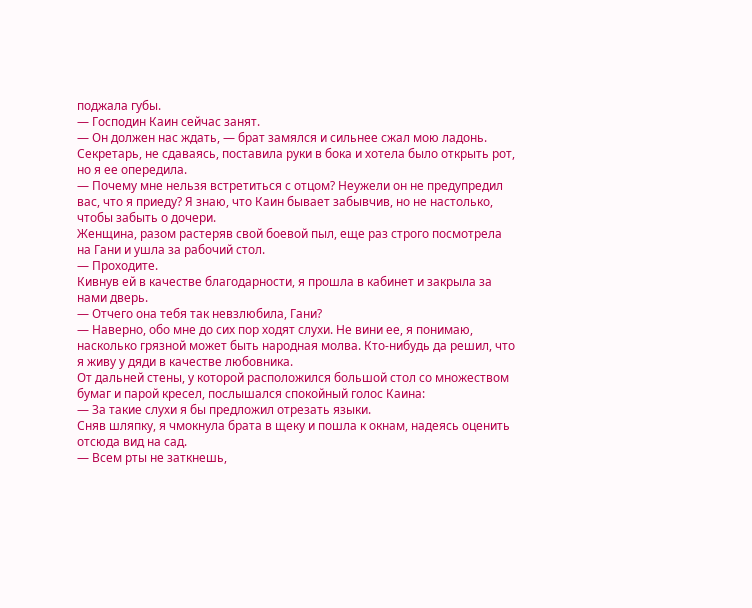поджала губы.
— Господин Каин сейчас занят.
— Он должен нас ждать, — брат замялся и сильнее сжал мою ладонь.
Секретарь, не сдаваясь, поставила руки в бока и хотела было открыть рот, но я ее опередила.
— Почему мне нельзя встретиться с отцом? Неужели он не предупредил вас, что я приеду? Я знаю, что Каин бывает забывчив, но не настолько, чтобы забыть о дочери.
Женщина, разом растеряв свой боевой пыл, еще раз строго посмотрела на Гани и ушла за рабочий стол.
— Проходите.
Кивнув ей в качестве благодарности, я прошла в кабинет и закрыла за нами дверь.
— Отчего она тебя так невзлюбила, Гани?
— Наверно, обо мне до сих пор ходят слухи. Не вини ее, я понимаю, насколько грязной может быть народная молва. Кто-нибудь да решил, что я живу у дяди в качестве любовника.
От дальней стены, у которой расположился большой стол со множеством бумаг и парой кресел, послышался спокойный голос Каина:
— За такие слухи я бы предложил отрезать языки.
Сняв шляпку, я чмокнула брата в щеку и пошла к окнам, надеясь оценить отсюда вид на сад.
— Всем рты не заткнешь,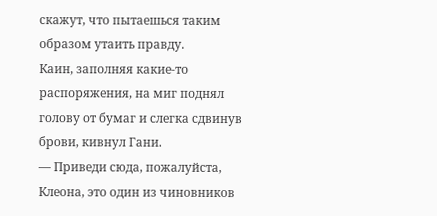скажут, что пытаешься таким образом утаить правду.
Каин, заполняя какие-то распоряжения, на миг поднял голову от бумаг и слегка сдвинув брови, кивнул Гани.
— Приведи сюда, пожалуйста, Клеона, это один из чиновников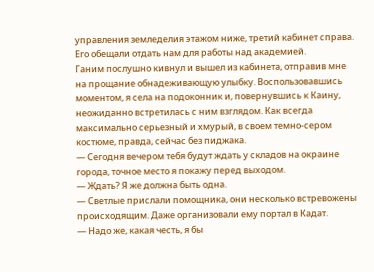управления земледелия этажом ниже, третий кабинет справа. Его обещали отдать нам для работы над академией.
Ганим послушно кивнул и вышел из кабинета, отправив мне на прощание обнадеживающую улыбку. Воспользовавшись моментом, я села на подоконник и, повернувшись к Каину, неожиданно встретилась с ним взглядом. Как всегда максимально серьезный и хмурый, в своем темно-сером костюме, правда, сейчас без пиджака.
— Сегодня вечером тебя будут ждать у складов на окраине города, точное место я покажу перед выходом.
— Ждать? Я же должна быть одна.
— Светлые прислали помощника, они несколько встревожены происходящим. Даже организовали ему портал в Кадат.
— Надо же, какая честь, я бы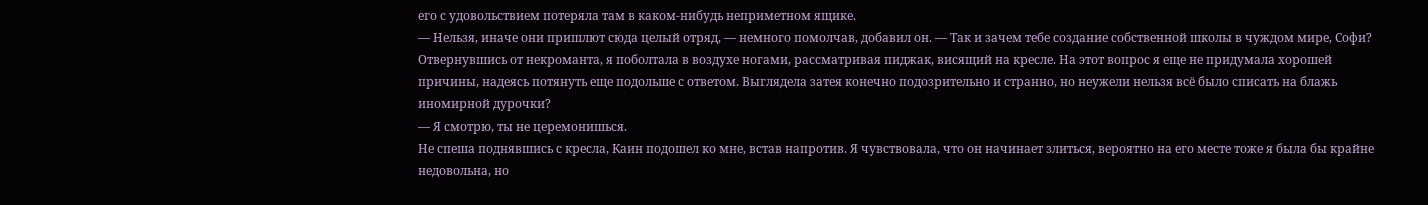его с удовольствием потеряла там в каком-нибудь неприметном ящике.
— Нельзя, иначе они пришлют сюда целый отряд, — немного помолчав, добавил он. — Так и зачем тебе создание собственной школы в чуждом мире, Софи?
Отвернувшись от некроманта, я поболтала в воздухе ногами, рассматривая пиджак, висящий на кресле. На этот вопрос я еще не придумала хорошей причины, надеясь потянуть еще подольше с ответом. Выглядела затея конечно подозрительно и странно, но неужели нельзя всё было списать на блажь иномирной дурочки?
— Я смотрю, ты не церемонишься.
Не спеша поднявшись с кресла, Каин подошел ко мне, встав напротив. Я чувствовала, что он начинает злиться, вероятно на его месте тоже я была бы крайне недовольна, но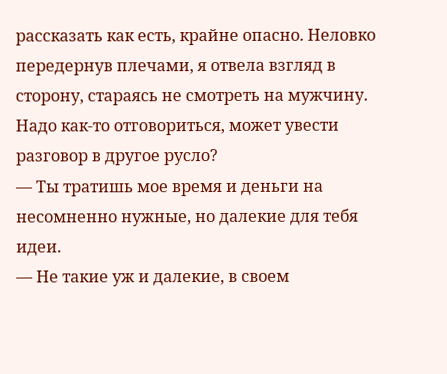рассказать как есть, крайне опасно. Неловко передернув плечами, я отвела взгляд в сторону, стараясь не смотреть на мужчину. Надо как-то отговориться, может увести разговор в другое русло?
— Ты тратишь мое время и деньги на несомненно нужные, но далекие для тебя идеи.
— Не такие уж и далекие, в своем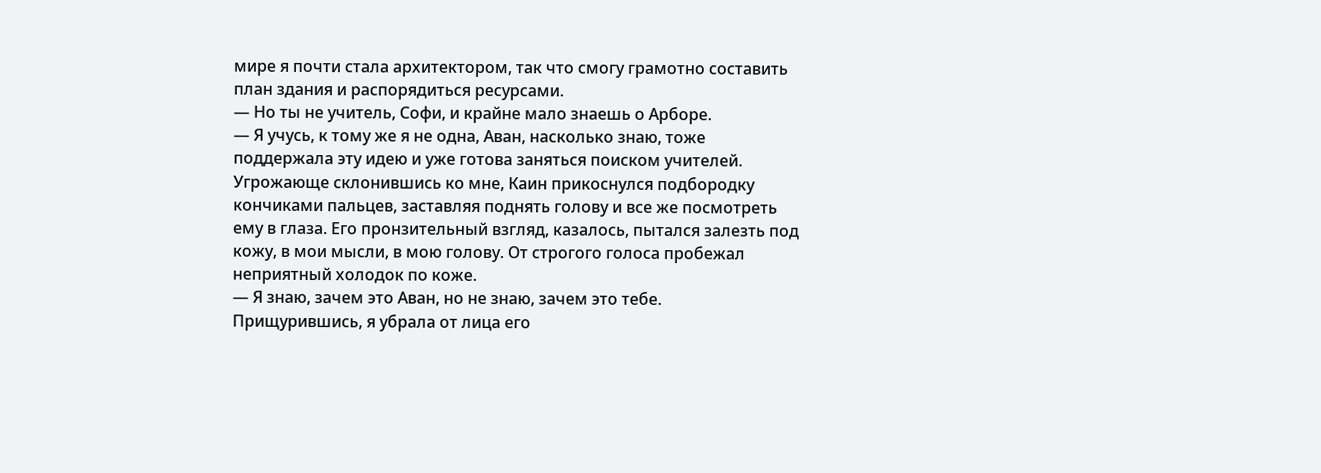мире я почти стала архитектором, так что смогу грамотно составить план здания и распорядиться ресурсами.
— Но ты не учитель, Софи, и крайне мало знаешь о Арборе.
— Я учусь, к тому же я не одна, Аван, насколько знаю, тоже поддержала эту идею и уже готова заняться поиском учителей.
Угрожающе склонившись ко мне, Каин прикоснулся подбородку кончиками пальцев, заставляя поднять голову и все же посмотреть ему в глаза. Его пронзительный взгляд, казалось, пытался залезть под кожу, в мои мысли, в мою голову. От строгого голоса пробежал неприятный холодок по коже.
— Я знаю, зачем это Аван, но не знаю, зачем это тебе.
Прищурившись, я убрала от лица его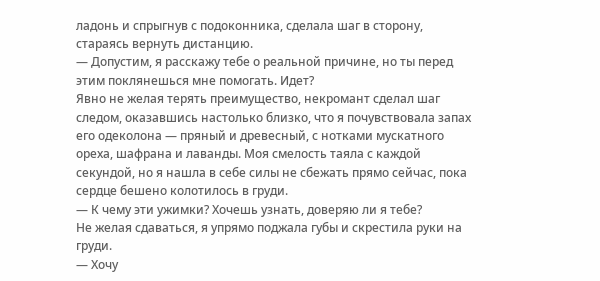ладонь и спрыгнув с подоконника, сделала шаг в сторону, стараясь вернуть дистанцию.
— Допустим, я расскажу тебе о реальной причине, но ты перед этим поклянешься мне помогать. Идет?
Явно не желая терять преимущество, некромант сделал шаг следом, оказавшись настолько близко, что я почувствовала запах его одеколона — пряный и древесный, с нотками мускатного ореха, шафрана и лаванды. Моя смелость таяла с каждой секундой, но я нашла в себе силы не сбежать прямо сейчас, пока сердце бешено колотилось в груди.
— К чему эти ужимки? Хочешь узнать, доверяю ли я тебе?
Не желая сдаваться, я упрямо поджала губы и скрестила руки на груди.
— Хочу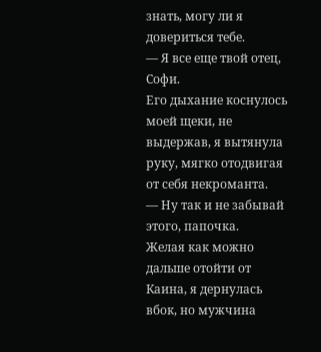знать, могу ли я довериться тебе.
— Я все еще твой отец, Софи.
Его дыхание коснулось моей щеки, не выдержав, я вытянула руку, мягко отодвигая от себя некроманта.
— Ну так и не забывай этого, папочка.
Желая как можно дальше отойти от Каина, я дернулась вбок, но мужчина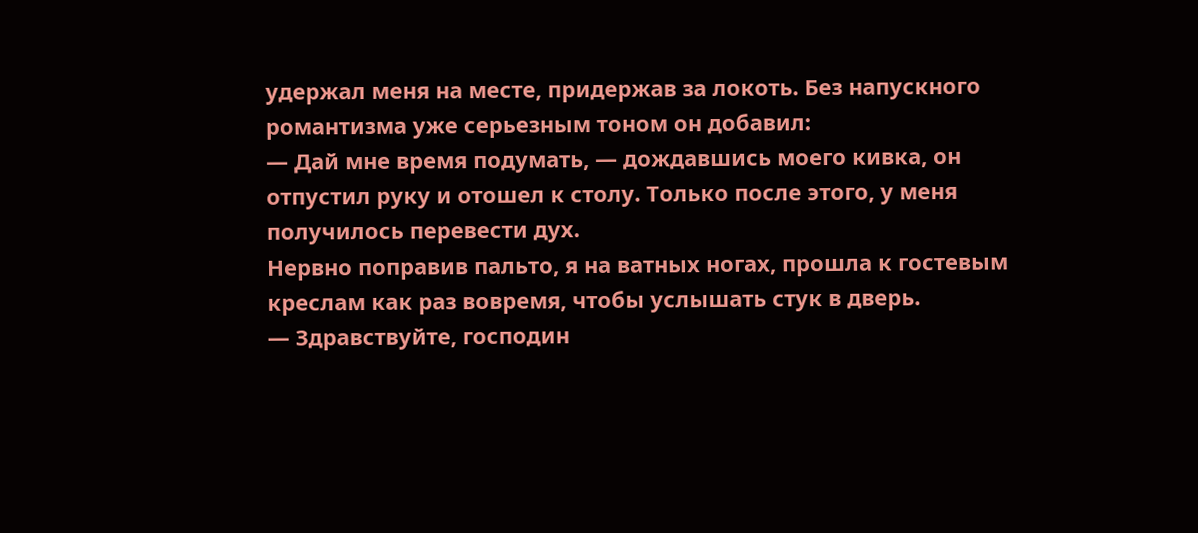удержал меня на месте, придержав за локоть. Без напускного романтизма уже серьезным тоном он добавил:
— Дай мне время подумать, — дождавшись моего кивка, он отпустил руку и отошел к столу. Только после этого, у меня получилось перевести дух.
Нервно поправив пальто, я на ватных ногах, прошла к гостевым креслам как раз вовремя, чтобы услышать стук в дверь.
— Здравствуйте, господин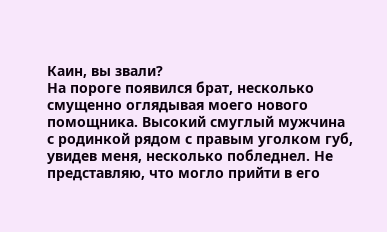Каин, вы звали?
На пороге появился брат, несколько смущенно оглядывая моего нового помощника. Высокий смуглый мужчина с родинкой рядом с правым уголком губ, увидев меня, несколько побледнел. Не представляю, что могло прийти в его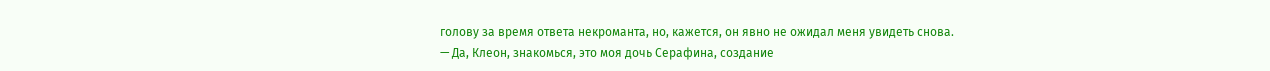голову за время ответа некроманта, но, кажется, он явно не ожидал меня увидеть снова.
— Да, Клеон, знакомься, это моя дочь Серафина, создание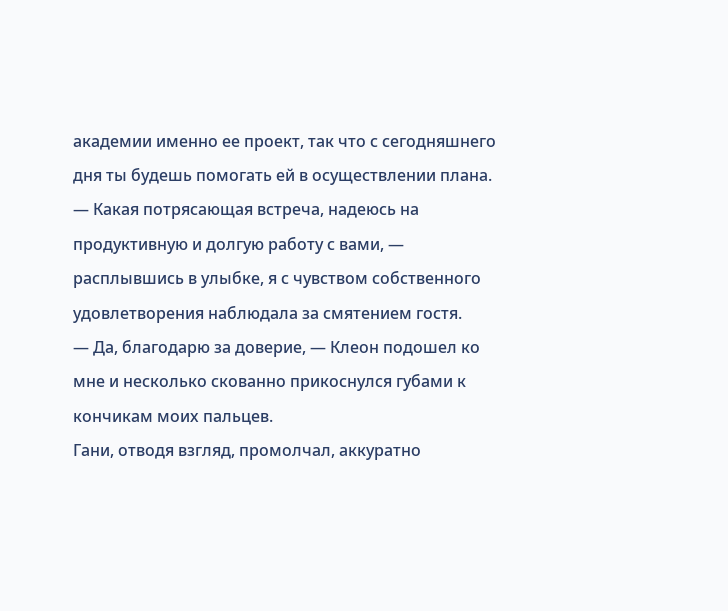академии именно ее проект, так что с сегодняшнего дня ты будешь помогать ей в осуществлении плана.
— Какая потрясающая встреча, надеюсь на продуктивную и долгую работу с вами, — расплывшись в улыбке, я с чувством собственного удовлетворения наблюдала за смятением гостя.
— Да, благодарю за доверие, — Клеон подошел ко мне и несколько скованно прикоснулся губами к кончикам моих пальцев.
Гани, отводя взгляд, промолчал, аккуратно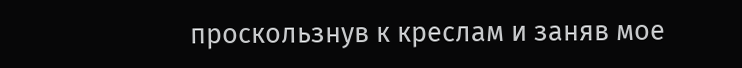проскользнув к креслам и заняв мое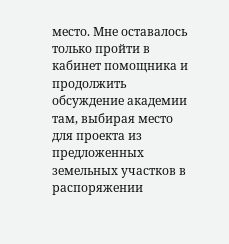место. Мне оставалось только пройти в кабинет помощника и продолжить обсуждение академии там, выбирая место для проекта из предложенных земельных участков в распоряжении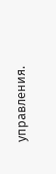управления.